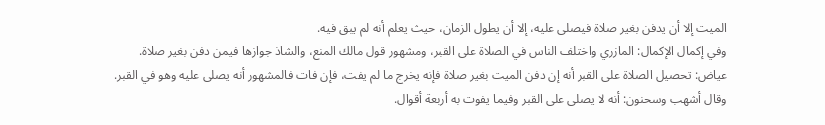الميت إلا أن يدفن بغير صلاة فيصلى عليه، إلا أن يطول الزمان، حيث يعلم أنه لم يبق فيه.
وفي إكمال الإكمال: المازري واختلف الناس في الصلاة على القبر، ومشهور قول مالك المنع، والشاذ جوازها فيمن دفن بغير صلاة.
عياض: تحصيل الصلاة على القبر أنه إن دفن الميت بغير صلاة فإنه يخرج ما لم يفت، فإن فات فالمشهور أنه يصلى عليه وهو في القبر.
وقال أشهب وسحنون: أنه لا يصلى على القبر وفيما يفوت به أربعة أقوال.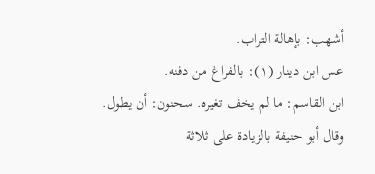أشهب: بإهالة التراب.
عس ابن دينار (١): بالفراغ من دفنه.
ابن القاسم: ما لم يخف تغيره. سحنون: أن يطول.
وقال أبو حنيفة بالزيادة على ثلاثة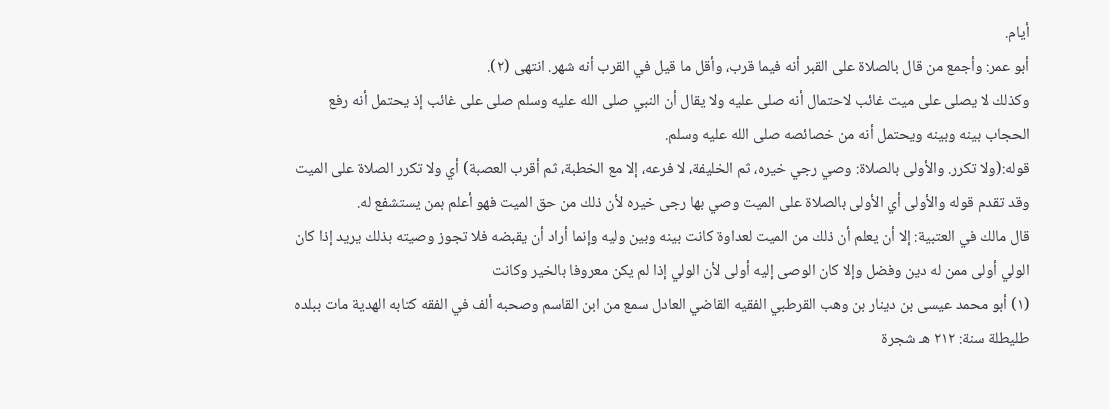أيام.
أبو عمر: وأجمع من قال بالصلاة على القبر أنه فيما قرب، وأقل ما قيل في القرب أنه شهر. انتهى (٢).
وكذلك لا يصلى على ميت غائب لاحتمال أنه صلى عليه ولا يقال أن النبي صلى الله عليه وسلم صلى على غائب إذ يحتمل أنه رفع الحجاب بينه وبينه ويحتمل أنه من خصائصه صلى الله عليه وسلم.
قوله:(ولا تكرر. والأولى بالصلاة: وصي رجي خيره، ثم الخليفة، لا فرعه، إلا مع الخطبة، ثم أقرب العصبة) أي ولا تكرر الصلاة على الميت وقد تقدم قوله والأولى أي الأولى بالصلاة على الميت وصي بها رجى خيره لأن ذلك من حق الميت فهو أعلم بمن يستشفع له.
قال مالك في العتبية: إلا أن يعلم أن ذلك من الميت لعداوة كانت بينه وبين وليه وإنما أراد أن يقبضه فلا تجوز وصيته بذلك يريد إذا كان الولي أولى ممن له دين وفضل وإلا كان الوصى إليه أولى لأن الولي إذا لم يكن معروفا بالخير وكانت
(١) أبو محمد عيسى بن دينار بن وهب القرطبي الفقيه القاضي العادل سمع من ابن القاسم وصحبه ألف في الفقه كتابه الهدية مات ببلده طليطلة سنة: ٢١٢ هـ شجرة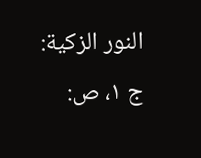النور الزكية: ج ١، ص: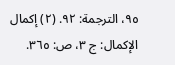٩٥، الترجمة: ٩٢. (٢) إكمال الإكمال: ج ٣، ص: ٣٦٥.